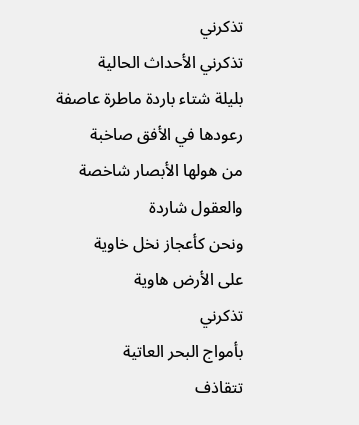تذكرني
تذكرني الأحداث الحالية
بليلة شتاء باردة ماطرة عاصفة
رعودها في الأفق صاخبة
من هولها الأبصار شاخصة
والعقول شاردة
ونحن كأعجاز نخل خاوية
على الأرض هاوية
تذكرني
بأمواج البحر العاتية
تتقاذف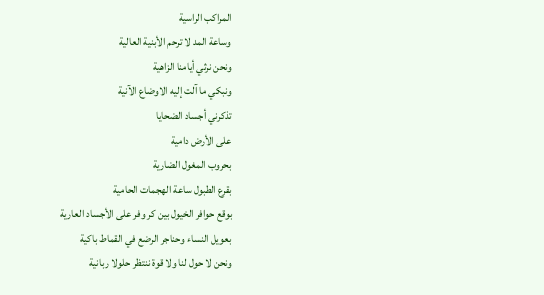المراكب الراسية
وساعة المد لا ترحم الأبنية العالية
ونحن نرثي أيامنا الزاهية
ونبكي ما آلت إليه الاوضاع الآنية
تذكرني أجساد الضحايا
على الأرض دامية
بحروب المغول الضارية
بقرع الطبول ساعة الهجمات الحامية
بوقع حوافر الخيول بين كر وفر على الأجساد العارية
بعويل النساء وحناجر الرضع في القماط باكية
ونحن لا حول لنا ولا قوة ننتظر حلولا ربانية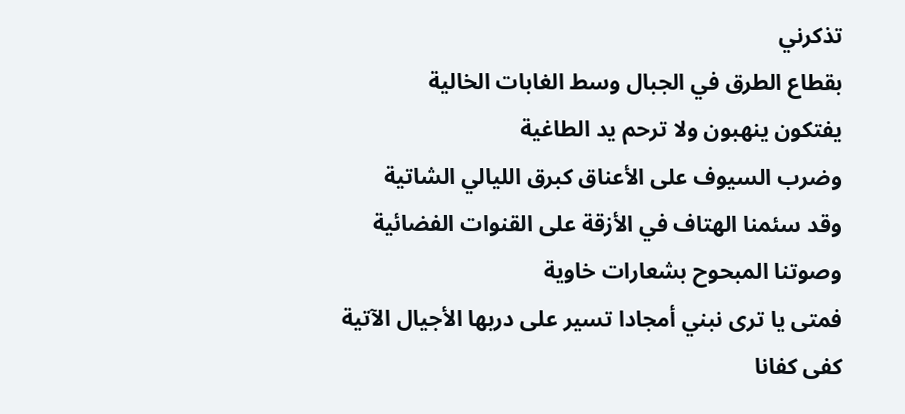تذكرني
بقطاع الطرق في الجبال وسط الغابات الخالية
يفتكون ينهبون ولا ترحم يد الطاغية
وضرب السيوف على الأعناق كبرق الليالي الشاتية
وقد سئمنا الهتاف في الأزقة على القنوات الفضائية
وصوتنا المبحوح بشعارات خاوية
فمتى يا ترى نبني أمجادا تسير على دربها الأجيال الآتية
كفى كفانا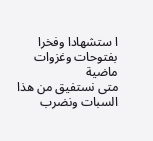ا ستشهادا وفخرا بفتوحات وغزوات ماضية
متى نستفيق من هذا السبات ونضرب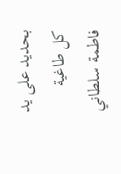بحديد على يد كل طاغية
فاطمة سلطاني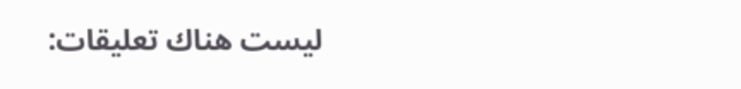ليست هناك تعليقات: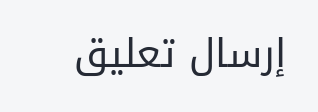إرسال تعليق